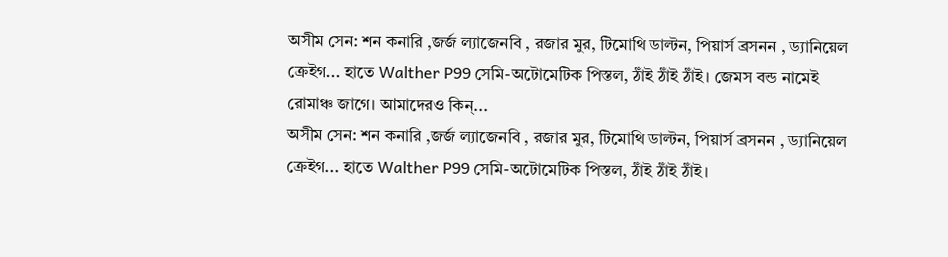অসীম সেন: শন কনারি ,জর্জ ল্যাজেনবি , রজার মুর, টিমোথি ডাল্টন, পিয়ার্স ব্রসনন , ড্যানিয়েল ক্রেইগ... হাতে Walther P99 সেমি-অটোমেটিক পিস্তল, ঠাঁই ঠাঁই ঠাঁই। জেমস বন্ড নামেই রোমাঞ্চ জাগে। আমাদেরও কিন্...
অসীম সেন: শন কনারি ,জর্জ ল্যাজেনবি , রজার মুর, টিমোথি ডাল্টন, পিয়ার্স ব্রসনন , ড্যানিয়েল ক্রেইগ... হাতে Walther P99 সেমি-অটোমেটিক পিস্তল, ঠাঁই ঠাঁই ঠাঁই।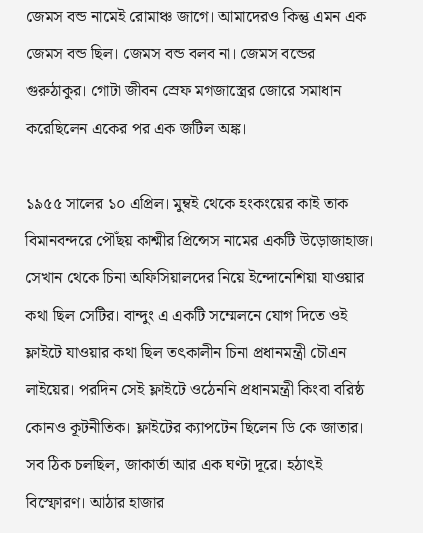জেমস বন্ড নামেই রোমাঞ্চ জাগে। আমাদেরও কিন্তু এমন এক জেমস বন্ড ছিল। জেমস বন্ড বলব না। জেমস বন্ডের গুরুঠাকুর। গোটা জীবন স্রেফ মগজাস্ত্রের জোরে সমাধান করেছিলেন একের পর এক জটিল অঙ্ক।

১৯৫৫ সালের ১০ এপ্রিল। মুম্বই থেকে হংকংয়ের কাই তাক বিমানবন্দরে পৌঁছয় কাশ্মীর প্রিন্সেস নামের একটি উড়োজাহাজ। সেখান থেকে চিনা অফিসিয়ালদের নিয়ে ইন্দোনেশিয়া যাওয়ার কথা ছিল সেটির। বান্দুং এ একটি সম্মেলনে যোগ দিতে ওই ফ্লাইটে যাওয়ার কথা ছিল তৎকালীন চিনা প্রধানমন্ত্রী চৌএন লাইয়ের। পরদিন সেই ফ্লাইটে ওঠেননি প্রধানমন্ত্রী কিংবা বরিষ্ঠ কোনও কূটনীতিক। ফ্লাইটের ক্যাপটেন ছিলেন ডি কে জাতার। সব ঠিক চলছিল, জাকার্তা আর এক ঘণ্টা দূরে। হঠাৎই বিস্ফোরণ। আঠার হাজার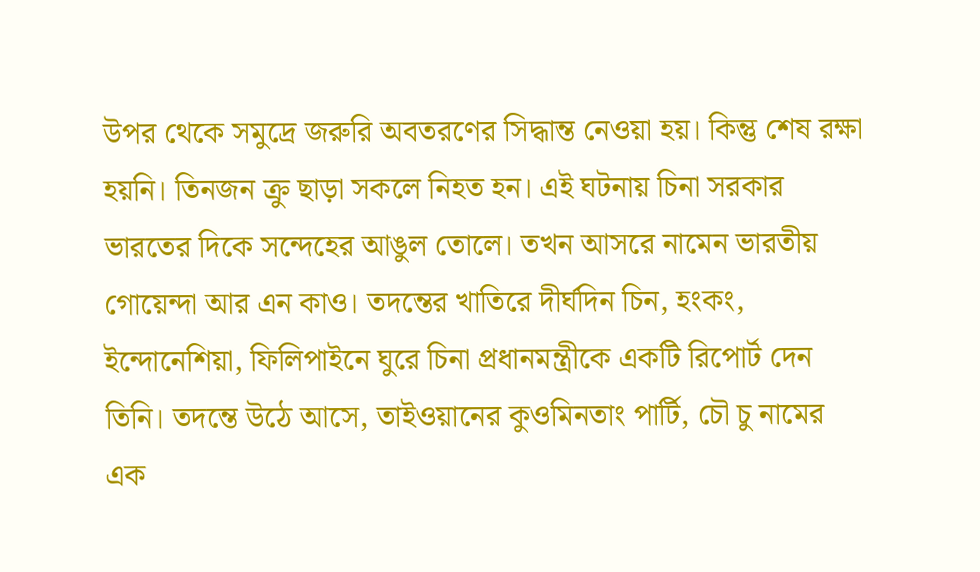উপর থেকে সমুদ্রে জরুরি অবতরণের সিদ্ধান্ত নেওয়া হয়। কিন্তু শেষ রক্ষা হয়নি। তিনজন ক্রু ছাড়া সকলে নিহত হন। এই ঘটনায় চিনা সরকার ভারতের দিকে সন্দেহের আঙুল তোলে। তখন আসরে নামেন ভারতীয় গোয়েন্দা আর এন কাও। তদন্তের খাতিরে দীর্ঘদিন চিন, হংকং, ইন্দোনেশিয়া, ফিলিপাইনে ঘুরে চিনা প্রধানমন্ত্রীকে একটি রিপোর্ট দেন তিনি। তদন্তে উঠে আসে, তাইওয়ানের কুওমিনতাং পার্টি, চৌ চু নামের এক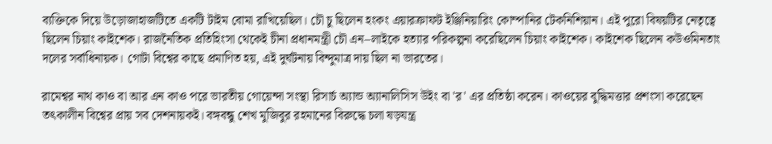ব্যক্তিকে দিয়ে উড়োজাহাজটিতে একটি টাইম বোমা রাখিয়েছিল। চৌ চু ছিলেন হংকং এয়ারক্রাফট ইঞ্জিনিয়ারিং কোম্পানির টেকনিশিয়ান। এই পুরো বিষয়টির নেতৃত্বে ছিলেন চিয়াং কাইশেক। রাজনৈতিক প্রতিহিংসা থেকেই চীনা প্রধানমন্ত্রী চৌ এন–লাইকে হত্যার পরিকল্পনা করেছিলেন চিয়াং কাইশেক। কাইশেক ছিলেন কউওমিনতাং দলের সর্বাধিনায়ক। গোটা বিশ্বের কাছে প্রমাণিত হয়, এই দুর্ঘটনায় বিন্দুমাত্র দায় ছিল না ভারতের।

রামেশ্বর নাথ কাও বা আর এন কাও পরে ভারতীয় গোয়েন্দা সংস্থা রিসার্চ অ্যান্ড অ্যানালিসিস উইং বা 'র' এর প্রতিষ্ঠা করেন। কাওয়ের বুদ্ধিমত্তার প্রশংসা করেছেন তৎকালীন বিশ্বের প্রায় সব দেশনায়কই। বঙ্গবন্ধু শেখ মুজিবুর রহমানের বিরুদ্ধে চলা ষড়যন্ত্র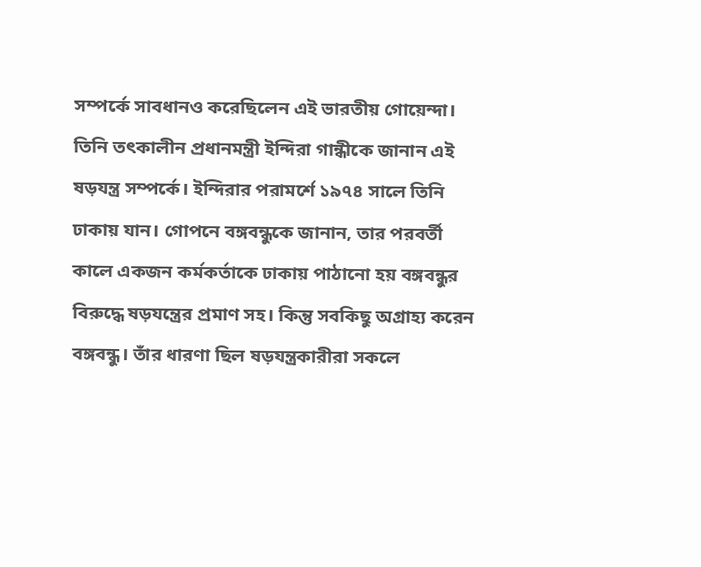সম্পর্কে সাবধানও করেছিলেন এই ভারতীয় গোয়েন্দা। তিনি তৎকালীন প্রধানমন্ত্রী ইন্দিরা গান্ধীকে জানান এই ষড়যন্ত্র সম্পর্কে। ইন্দিরার পরামর্শে ১৯৭৪ সালে তিনি ঢাকায় যান। গোপনে বঙ্গবন্ধুকে জানান, তার পরবর্তী কালে একজন কর্মকর্তাকে ঢাকায় পাঠানো হয় বঙ্গবন্ধুর বিরুদ্ধে ষড়যন্ত্রের প্রমাণ সহ। কিন্তু সবকিছু অগ্রাহ্য করেন বঙ্গবন্ধু। তাঁর ধারণা ছিল ষড়যন্ত্রকারীরা সকলে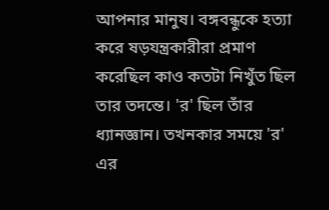আপনার মানুষ। বঙ্গবন্ধুকে হত্যা করে ষড়যন্ত্রকারীরা প্রমাণ করেছিল কাও কতটা নিখুঁত ছিল তার তদন্তে। 'র' ছিল তাঁর ধ্যানজ্ঞান। তখনকার সময়ে 'র' এর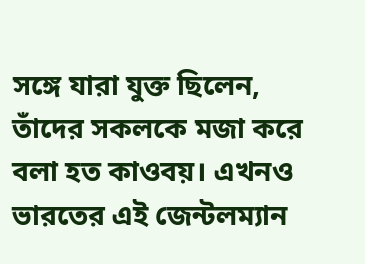সঙ্গে যারা যুক্ত ছিলেন, তাঁদের সকলকে মজা করে বলা হত কাওবয়। এখনও ভারতের এই জেন্টলম্যান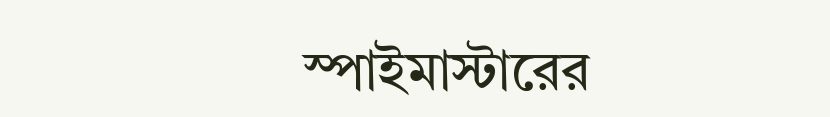স্পাইমাস্টারের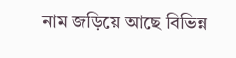নাম জড়িয়ে আছে বিভিন্ন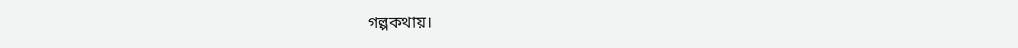গল্পকথায়।